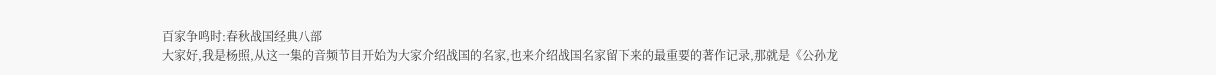百家争鸣时:春秋战国经典八部
大家好,我是杨照,从这一集的音频节目开始为大家介绍战国的名家,也来介绍战国名家留下来的最重要的著作记录,那就是《公孙龙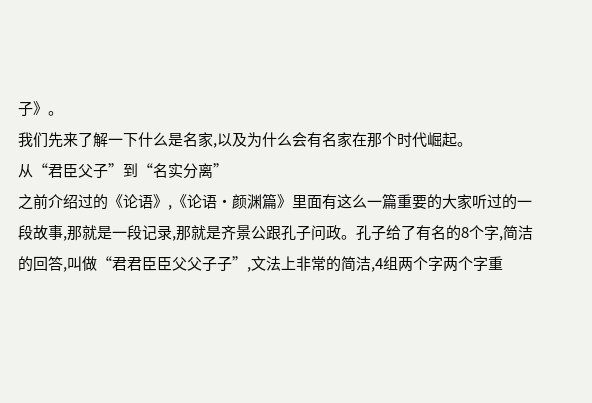子》。
我们先来了解一下什么是名家,以及为什么会有名家在那个时代崛起。
从“君臣父子”到“名实分离”
之前介绍过的《论语》,《论语·颜渊篇》里面有这么一篇重要的大家听过的一段故事,那就是一段记录,那就是齐景公跟孔子问政。孔子给了有名的8个字,简洁的回答,叫做“君君臣臣父父子子”,文法上非常的简洁,4组两个字两个字重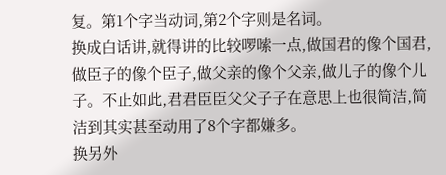复。第1个字当动词,第2个字则是名词。
换成白话讲,就得讲的比较啰嗦一点,做国君的像个国君,做臣子的像个臣子,做父亲的像个父亲,做儿子的像个儿子。不止如此,君君臣臣父父子子在意思上也很简洁,简洁到其实甚至动用了8个字都嫌多。
换另外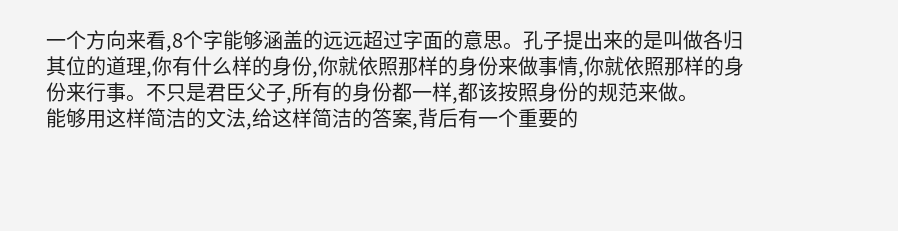一个方向来看,8个字能够涵盖的远远超过字面的意思。孔子提出来的是叫做各归其位的道理,你有什么样的身份,你就依照那样的身份来做事情,你就依照那样的身份来行事。不只是君臣父子,所有的身份都一样,都该按照身份的规范来做。
能够用这样简洁的文法,给这样简洁的答案,背后有一个重要的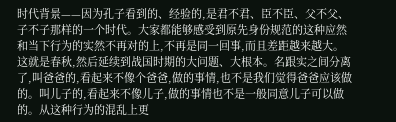时代背景——因为孔子看到的、经验的,是君不君、臣不臣、父不父、子不子那样的一个时代。大家都能够感受到原先身份规范的这种应然和当下行为的实然不再对的上,不再是同一回事,而且差距越来越大。
这就是春秋,然后延续到战国时期的大问题、大根本。名跟实之间分离了,叫爸爸的,看起来不像个爸爸,做的事情,也不是我们觉得爸爸应该做的。叫儿子的,看起来不像儿子,做的事情也不是一般同意儿子可以做的。从这种行为的混乱上更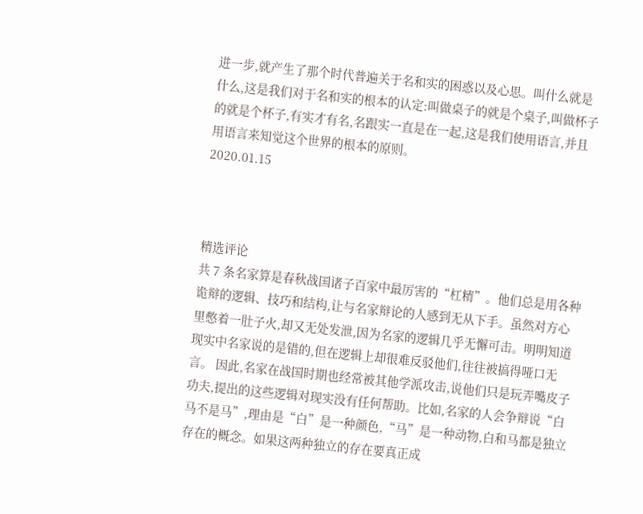进一步,就产生了那个时代普遍关于名和实的困惑以及心思。叫什么就是什么,这是我们对于名和实的根本的认定:叫做桌子的就是个桌子,叫做杯子的就是个杯子,有实才有名,名跟实一直是在一起,这是我们使用语言,并且用语言来知觉这个世界的根本的原则。
2020.01.15



精选评论
共 7 条名家算是春秋战国诸子百家中最厉害的“杠精”。他们总是用各种诡辩的逻辑、技巧和结构,让与名家辩论的人感到无从下手。虽然对方心里憋着一肚子火,却又无处发泄,因为名家的逻辑几乎无懈可击。明明知道现实中名家说的是错的,但在逻辑上却很难反驳他们,往往被搞得哑口无言。 因此,名家在战国时期也经常被其他学派攻击,说他们只是玩弄嘴皮子功夫,提出的这些逻辑对现实没有任何帮助。比如,名家的人会争辩说“白马不是马”,理由是“白”是一种颜色,“马”是一种动物,白和马都是独立存在的概念。如果这两种独立的存在要真正成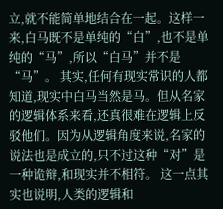立,就不能简单地结合在一起。这样一来,白马既不是单纯的“白”,也不是单纯的“马”,所以“白马”并不是“马”。 其实,任何有现实常识的人都知道,现实中白马当然是马。但从名家的逻辑体系来看,还真很难在逻辑上反驳他们。因为从逻辑角度来说,名家的说法也是成立的,只不过这种“对”是一种诡辩,和现实并不相符。 这一点其实也说明,人类的逻辑和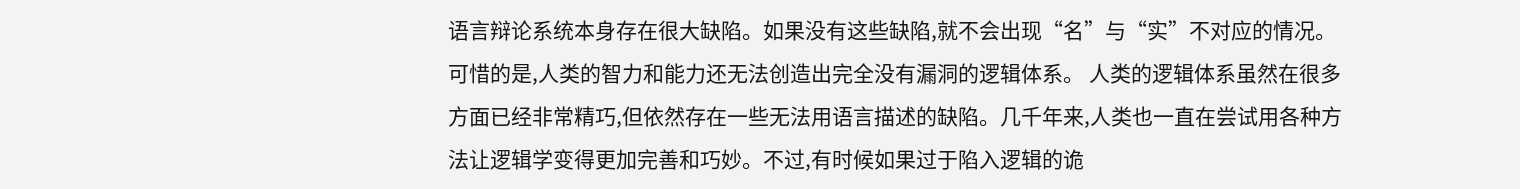语言辩论系统本身存在很大缺陷。如果没有这些缺陷,就不会出现“名”与“实”不对应的情况。可惜的是,人类的智力和能力还无法创造出完全没有漏洞的逻辑体系。 人类的逻辑体系虽然在很多方面已经非常精巧,但依然存在一些无法用语言描述的缺陷。几千年来,人类也一直在尝试用各种方法让逻辑学变得更加完善和巧妙。不过,有时候如果过于陷入逻辑的诡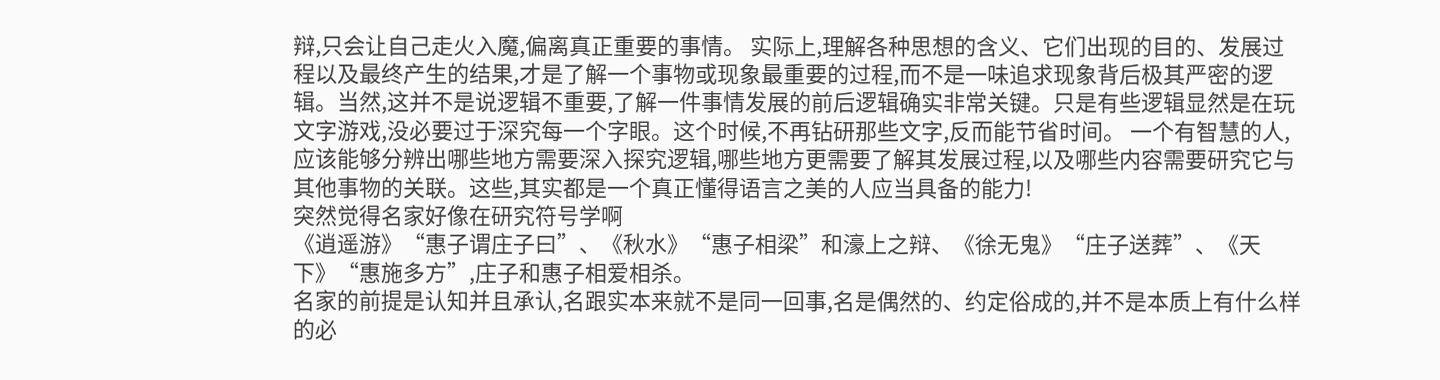辩,只会让自己走火入魔,偏离真正重要的事情。 实际上,理解各种思想的含义、它们出现的目的、发展过程以及最终产生的结果,才是了解一个事物或现象最重要的过程,而不是一味追求现象背后极其严密的逻辑。当然,这并不是说逻辑不重要,了解一件事情发展的前后逻辑确实非常关键。只是有些逻辑显然是在玩文字游戏,没必要过于深究每一个字眼。这个时候,不再钻研那些文字,反而能节省时间。 一个有智慧的人,应该能够分辨出哪些地方需要深入探究逻辑,哪些地方更需要了解其发展过程,以及哪些内容需要研究它与其他事物的关联。这些,其实都是一个真正懂得语言之美的人应当具备的能力!
突然觉得名家好像在研究符号学啊
《逍遥游》“惠子谓庄子曰”、《秋水》“惠子相梁”和濠上之辩、《徐无鬼》“庄子送葬”、《天下》“惠施多方”,庄子和惠子相爱相杀。
名家的前提是认知并且承认,名跟实本来就不是同一回事,名是偶然的、约定俗成的,并不是本质上有什么样的必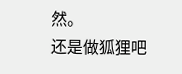然。
还是做狐狸吧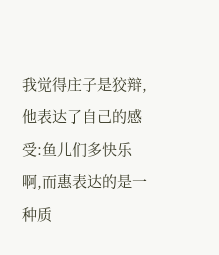我觉得庄子是狡辩,他表达了自己的感受:鱼儿们多快乐啊,而惠表达的是一种质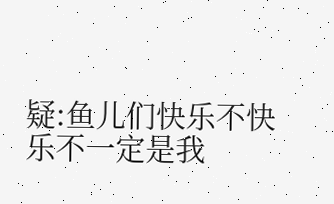疑:鱼儿们快乐不快乐不一定是我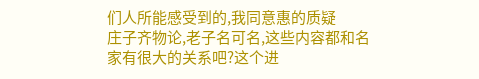们人所能感受到的,我同意惠的质疑
庄子齐物论,老子名可名,这些内容都和名家有很大的关系吧?这个进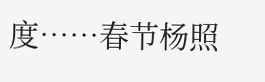度……春节杨照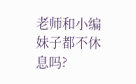老师和小编妹子都不休息吗?